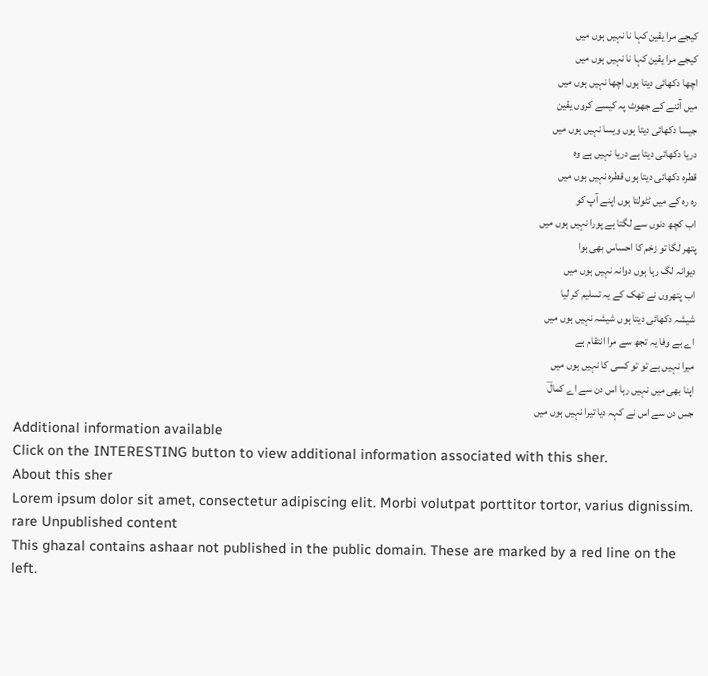کیجے مرا یقین کہا نا نہیں ہوں میں
کیجے مرا یقین کہا نا نہیں ہوں میں
اچھا دکھائی دیتا ہوں اچھا نہیں ہوں میں
میں آئنے کے جھوٹ پہ کیسے کروں یقین
جیسا دکھائی دیتا ہوں ویسا نہیں ہوں میں
دریا دکھائی دیتا ہے دریا نہیں ہے وہ
قطرہ دکھائی دیتا ہوں قطرہ نہیں ہوں میں
رہ رہ کے میں ٹٹولتا ہوں اپنے آپ کو
اب کچھ دنوں سے لگتا ہے پورا نہیں ہوں میں
پتھر لگا تو زخم کا احساس بھی ہوا
دیوانہ لگ رہا ہوں دوانہ نہیں ہوں میں
اب پتھروں نے تھک کے یہ تسلیم کر لیا
شیشہ دکھائی دیتا ہوں شیشہ نہیں ہوں میں
اے بے وفا یہ تجھ سے مرا انتقام ہے
میرا نہیں ہے تو تو کسی کا نہیں ہوں میں
اپنا بھی میں نہیں رہا اس دن سے اے کمالؔ
جس دن سے اس نے کہہ دیا تیرا نہیں ہوں میں
Additional information available
Click on the INTERESTING button to view additional information associated with this sher.
About this sher
Lorem ipsum dolor sit amet, consectetur adipiscing elit. Morbi volutpat porttitor tortor, varius dignissim.
rare Unpublished content
This ghazal contains ashaar not published in the public domain. These are marked by a red line on the left.